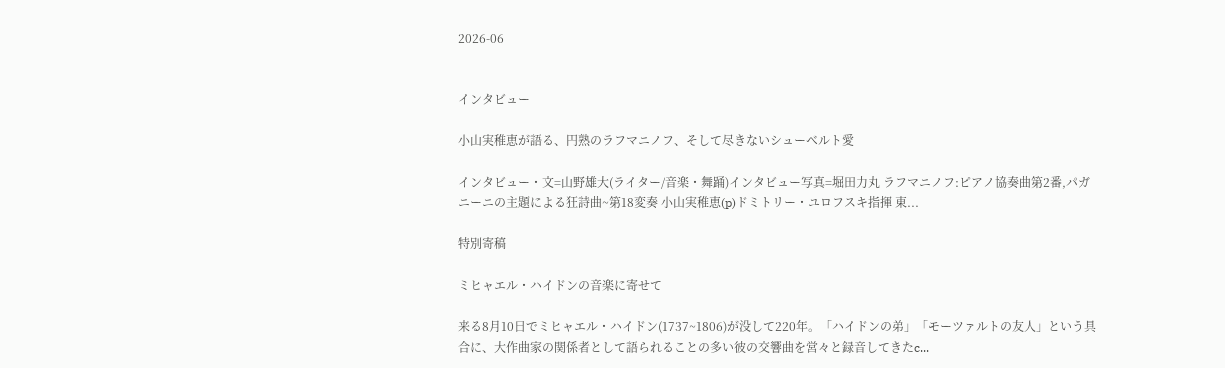2026-06


インタビュー

小山実稚恵が語る、円熟のラフマニノフ、そして尽きないシューベルト愛

インタビュー・文=山野雄大(ライター/音楽・舞踊)インタビュー写真=堀田力丸 ラフマニノフ:ピアノ協奏曲第2番,パガニーニの主題による狂詩曲~第18変奏 小山実稚恵(p)ドミトリー・ユロフスキ指揮 東...

特別寄稿

ミヒャエル・ハイドンの音楽に寄せて

来る8月10日でミヒャエル・ハイドン(1737~1806)が没して220年。「ハイドンの弟」「モーツァルトの友人」という具合に、大作曲家の関係者として語られることの多い彼の交響曲を営々と録音してきたc...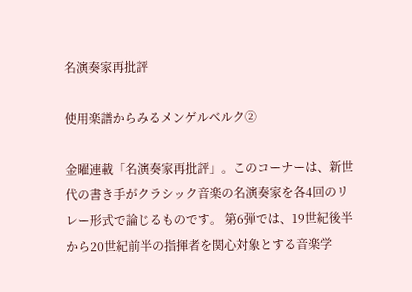名演奏家再批評

使用楽譜からみるメンゲルベルク②

金曜連載「名演奏家再批評」。このコーナーは、新世代の書き手がクラシック音楽の名演奏家を各4回のリレー形式で論じるものです。 第6弾では、19世紀後半から20世紀前半の指揮者を関心対象とする音楽学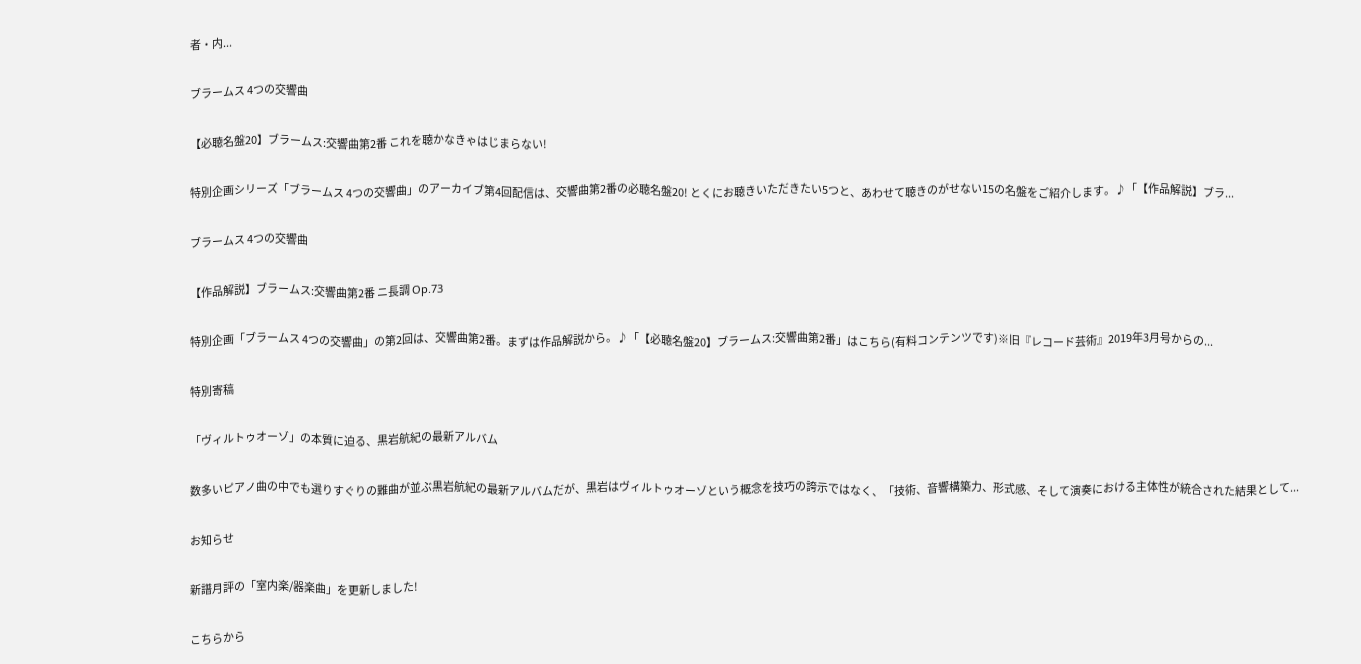者・内...

ブラームス 4つの交響曲

【必聴名盤20】ブラームス:交響曲第2番 これを聴かなきゃはじまらない!

特別企画シリーズ「ブラームス 4つの交響曲」のアーカイブ第4回配信は、交響曲第2番の必聴名盤20! とくにお聴きいただきたい5つと、あわせて聴きのがせない15の名盤をご紹介します。♪「【作品解説】ブラ...

ブラームス 4つの交響曲

【作品解説】ブラームス:交響曲第2番 ニ長調 Op.73

特別企画「ブラームス 4つの交響曲」の第2回は、交響曲第2番。まずは作品解説から。♪「【必聴名盤20】ブラームス:交響曲第2番」はこちら(有料コンテンツです)※旧『レコード芸術』2019年3月号からの...

特別寄稿

「ヴィルトゥオーゾ」の本質に迫る、黒岩航紀の最新アルバム

数多いピアノ曲の中でも選りすぐりの難曲が並ぶ黒岩航紀の最新アルバムだが、黒岩はヴィルトゥオーゾという概念を技巧の誇示ではなく、「技術、音響構築力、形式感、そして演奏における主体性が統合された結果として...

お知らせ

新譜月評の「室内楽/器楽曲」を更新しました!

こちらから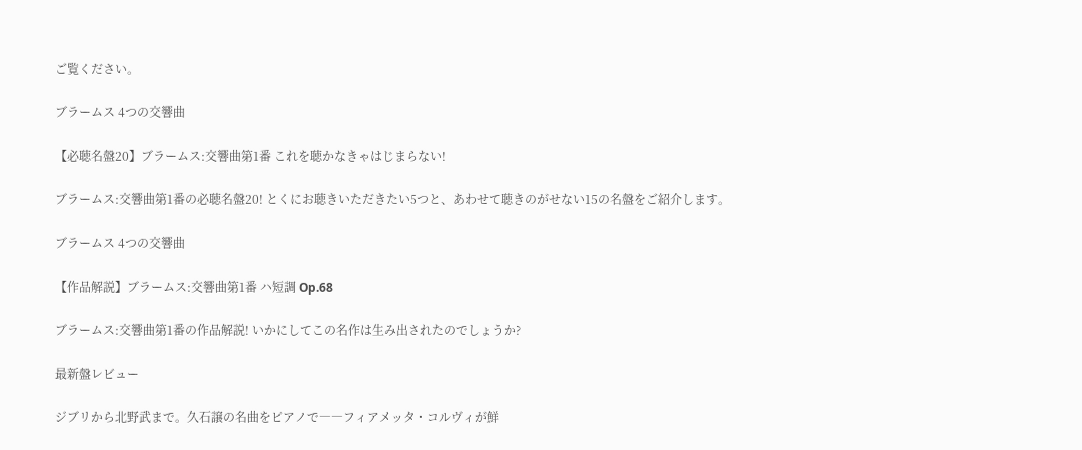ご覧ください。

ブラームス 4つの交響曲

【必聴名盤20】ブラームス:交響曲第1番 これを聴かなきゃはじまらない!

ブラームス:交響曲第1番の必聴名盤20! とくにお聴きいただきたい5つと、あわせて聴きのがせない15の名盤をご紹介します。

ブラームス 4つの交響曲

【作品解説】ブラームス:交響曲第1番 ハ短調 Op.68

ブラームス:交響曲第1番の作品解説! いかにしてこの名作は生み出されたのでしょうか?

最新盤レビュー

ジブリから北野武まで。久石譲の名曲をピアノで――フィアメッタ・コルヴィが鮮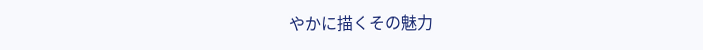やかに描くその魅力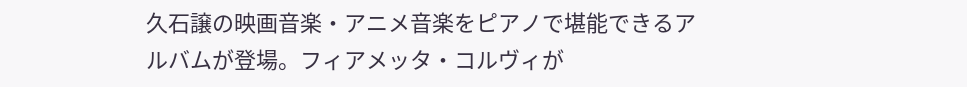久石譲の映画音楽・アニメ音楽をピアノで堪能できるアルバムが登場。フィアメッタ・コルヴィが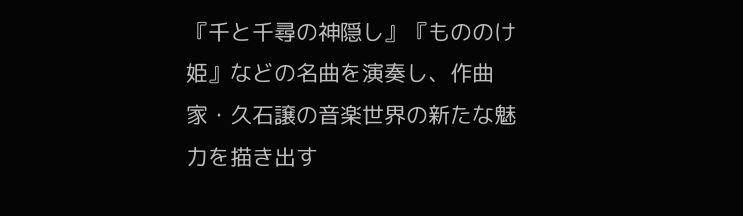『千と千尋の神隠し』『もののけ姫』などの名曲を演奏し、作曲家・久石譲の音楽世界の新たな魅力を描き出す